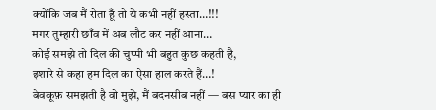क्योंकि जब मैं रोता हूँ तो ये कभी नहीं हस्ता…!!!
मगर तुम्हारी छाँव में अब लौट कर नहीं आना…
कोई समझे तो दिल की चुप्पी भी बहुत कुछ कहती है,
इशारे से कहा हम दिल का ऐसा हाल करते हैं…!
बेवकूफ़ समझती है वो मुझे, मैं बदनसीब नहीं — बस प्यार का ही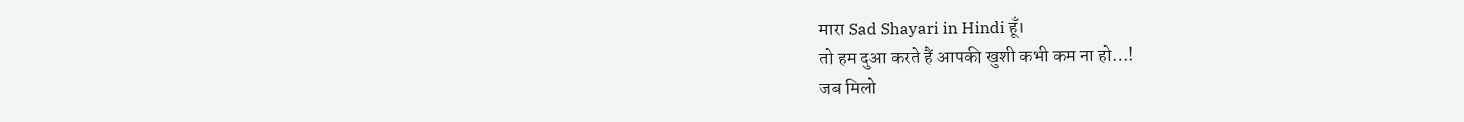मारा Sad Shayari in Hindi हूँ।
तो हम दुआ करते हैं आपकी खुशी कभी कम ना हो…!
जब मिलो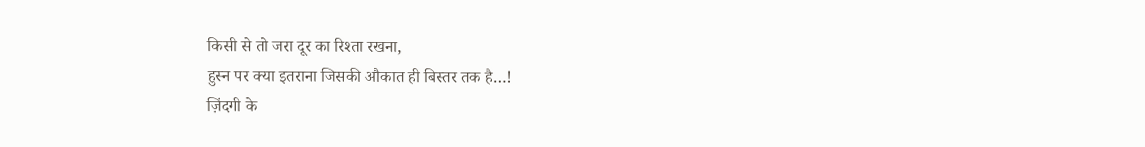किसी से तो जरा दूर का रिश्ता रखना,
हुस्न पर क्या इतराना जिसकी औकात ही बिस्तर तक है…!
ज़िंदगी के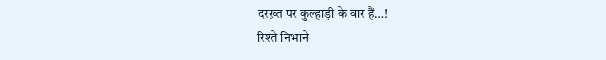दरख़्त पर कुल्हाड़ी के वार हैं…!
रिश्ते निभाने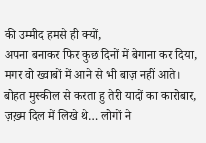की उम्मीद हमसे ही क्यों,
अपना बनाकर फिर कुछ दिनों में बेगाना कर दिया,
मगर वो ख्वाबों में आने से भी बाज़ नहीं आते।
बोहत मुस्कील से करता हु तेरी यादों का कारोबार,
ज़ख़्म दिल में लिखे थे… लोगों ने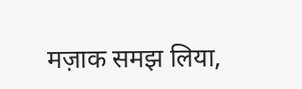मज़ाक समझ लिया,